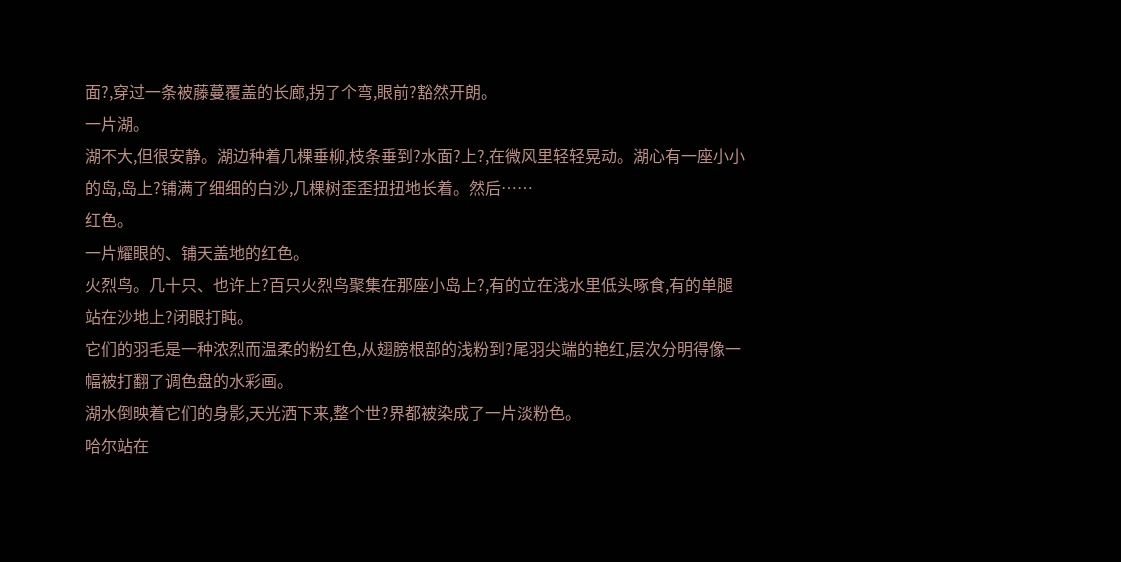面?,穿过一条被藤蔓覆盖的长廊,拐了个弯,眼前?豁然开朗。
一片湖。
湖不大,但很安静。湖边种着几棵垂柳,枝条垂到?水面?上?,在微风里轻轻晃动。湖心有一座小小的岛,岛上?铺满了细细的白沙,几棵树歪歪扭扭地长着。然后……
红色。
一片耀眼的、铺天盖地的红色。
火烈鸟。几十只、也许上?百只火烈鸟聚集在那座小岛上?,有的立在浅水里低头啄食,有的单腿站在沙地上?闭眼打盹。
它们的羽毛是一种浓烈而温柔的粉红色,从翅膀根部的浅粉到?尾羽尖端的艳红,层次分明得像一幅被打翻了调色盘的水彩画。
湖水倒映着它们的身影,天光洒下来,整个世?界都被染成了一片淡粉色。
哈尔站在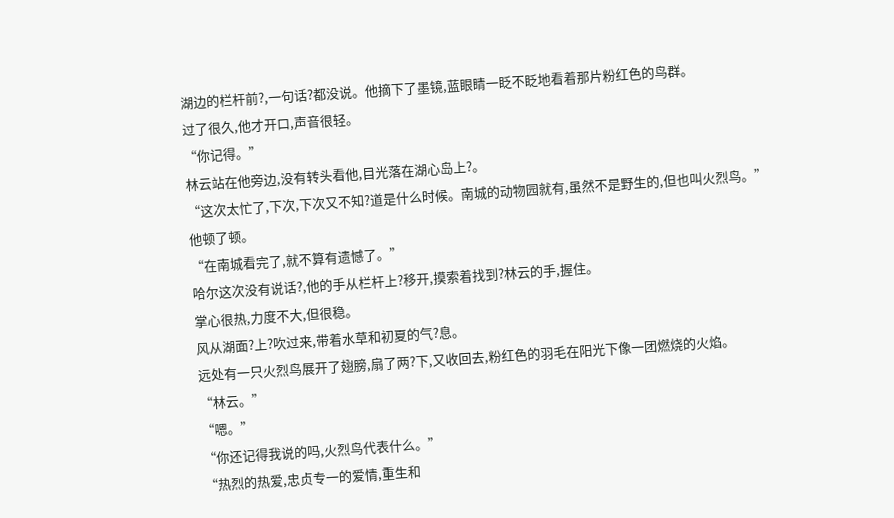湖边的栏杆前?,一句话?都没说。他摘下了墨镜,蓝眼睛一眨不眨地看着那片粉红色的鸟群。
过了很久,他才开口,声音很轻。
“你记得。”
林云站在他旁边,没有转头看他,目光落在湖心岛上?。
“这次太忙了,下次,下次又不知?道是什么时候。南城的动物园就有,虽然不是野生的,但也叫火烈鸟。”
他顿了顿。
“在南城看完了,就不算有遗憾了。”
哈尔这次没有说话?,他的手从栏杆上?移开,摸索着找到?林云的手,握住。
掌心很热,力度不大,但很稳。
风从湖面?上?吹过来,带着水草和初夏的气?息。
远处有一只火烈鸟展开了翅膀,扇了两?下,又收回去,粉红色的羽毛在阳光下像一团燃烧的火焰。
“林云。”
“嗯。”
“你还记得我说的吗,火烈鸟代表什么。”
“热烈的热爱,忠贞专一的爱情,重生和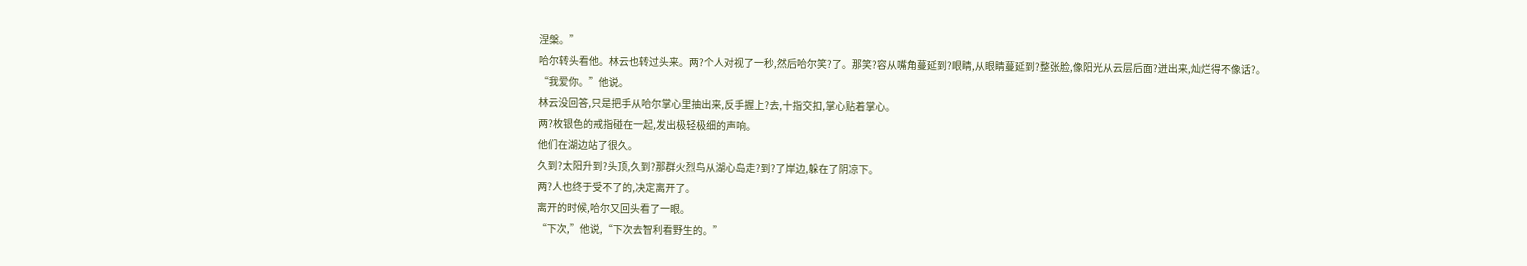涅槃。”
哈尔转头看他。林云也转过头来。两?个人对视了一秒,然后哈尔笑?了。那笑?容从嘴角蔓延到?眼睛,从眼睛蔓延到?整张脸,像阳光从云层后面?迸出来,灿烂得不像话?。
“我爱你。”他说。
林云没回答,只是把手从哈尔掌心里抽出来,反手握上?去,十指交扣,掌心贴着掌心。
两?枚银色的戒指碰在一起,发出极轻极细的声响。
他们在湖边站了很久。
久到?太阳升到?头顶,久到?那群火烈鸟从湖心岛走?到?了岸边,躲在了阴凉下。
两?人也终于受不了的,决定离开了。
离开的时候,哈尔又回头看了一眼。
“下次,”他说,“下次去智利看野生的。”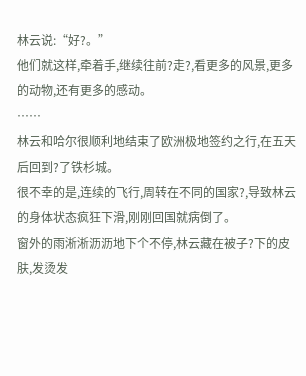林云说:“好?。”
他们就这样,牵着手,继续往前?走?,看更多的风景,更多的动物,还有更多的感动。
……
林云和哈尔很顺利地结束了欧洲极地签约之行,在五天后回到?了铁杉城。
很不幸的是,连续的飞行,周转在不同的国家?,导致林云的身体状态疯狂下滑,刚刚回国就病倒了。
窗外的雨淅淅沥沥地下个不停,林云藏在被子?下的皮肤,发烫发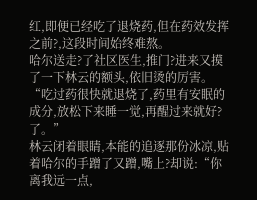红,即便已经吃了退烧药,但在药效发挥之前?,这段时间始终难熬。
哈尔送走?了社区医生,推门?进来又摸了一下林云的额头,依旧烫的厉害。
“吃过药很快就退烧了,药里有安眠的成分,放松下来睡一觉,再醒过来就好?了。”
林云闭着眼睛,本能的追逐那份冰凉,贴着哈尔的手蹭了又蹭,嘴上?却说:“你离我远一点,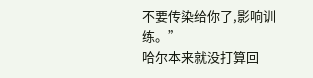不要传染给你了,影响训练。”
哈尔本来就没打算回